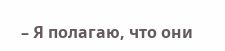– Я полагаю, что они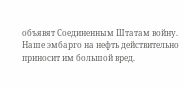объявят Соединенным Штатам войну. Наше эмбарго на нефть действительно приносит им большой вред.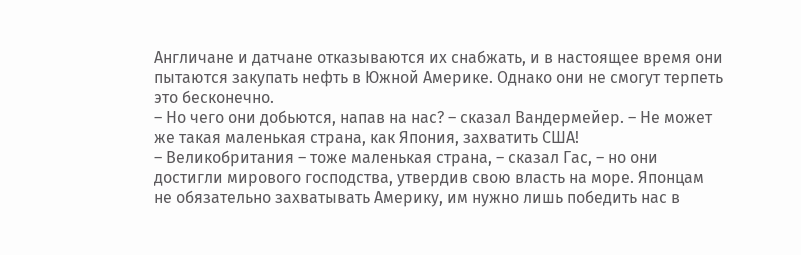Англичане и датчане отказываются их снабжать, и в настоящее время они пытаются закупать нефть в Южной Америке. Однако они не смогут терпеть это бесконечно.
– Но чего они добьются, напав на нас? – сказал Вандермейер. – Не может же такая маленькая страна, как Япония, захватить США!
– Великобритания – тоже маленькая страна, – сказал Гас, – но они достигли мирового господства, утвердив свою власть на море. Японцам не обязательно захватывать Америку, им нужно лишь победить нас в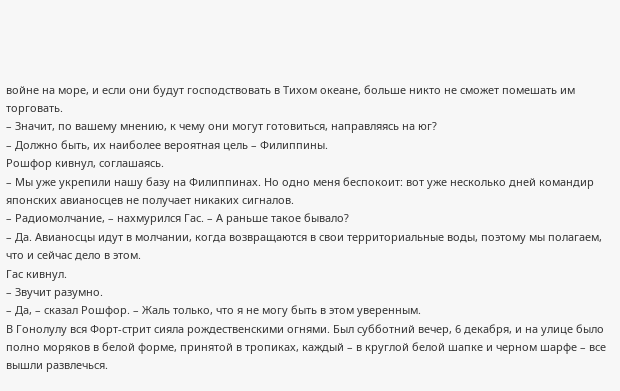войне на море, и если они будут господствовать в Тихом океане, больше никто не сможет помешать им торговать.
– Значит, по вашему мнению, к чему они могут готовиться, направляясь на юг?
– Должно быть, их наиболее вероятная цель – Филиппины.
Рошфор кивнул, соглашаясь.
– Мы уже укрепили нашу базу на Филиппинах. Но одно меня беспокоит: вот уже несколько дней командир японских авианосцев не получает никаких сигналов.
– Радиомолчание, – нахмурился Гас. – А раньше такое бывало?
– Да. Авианосцы идут в молчании, когда возвращаются в свои территориальные воды, поэтому мы полагаем, что и сейчас дело в этом.
Гас кивнул.
– Звучит разумно.
– Да, – сказал Рошфор. – Жаль только, что я не могу быть в этом уверенным.
В Гонолулу вся Форт-стрит сияла рождественскими огнями. Был субботний вечер, 6 декабря, и на улице было полно моряков в белой форме, принятой в тропиках, каждый – в круглой белой шапке и черном шарфе – все вышли развлечься.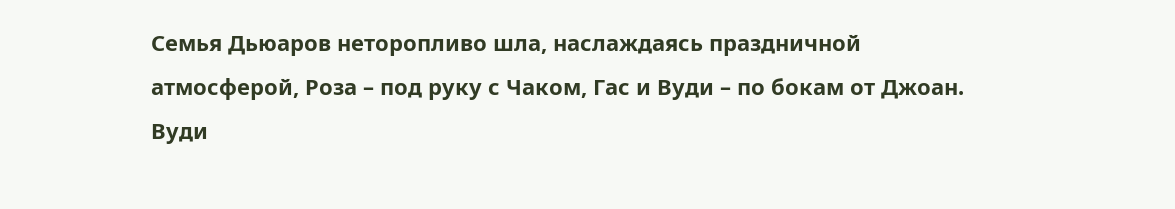Семья Дьюаров неторопливо шла, наслаждаясь праздничной атмосферой, Роза – под руку с Чаком, Гас и Вуди – по бокам от Джоан.
Вуди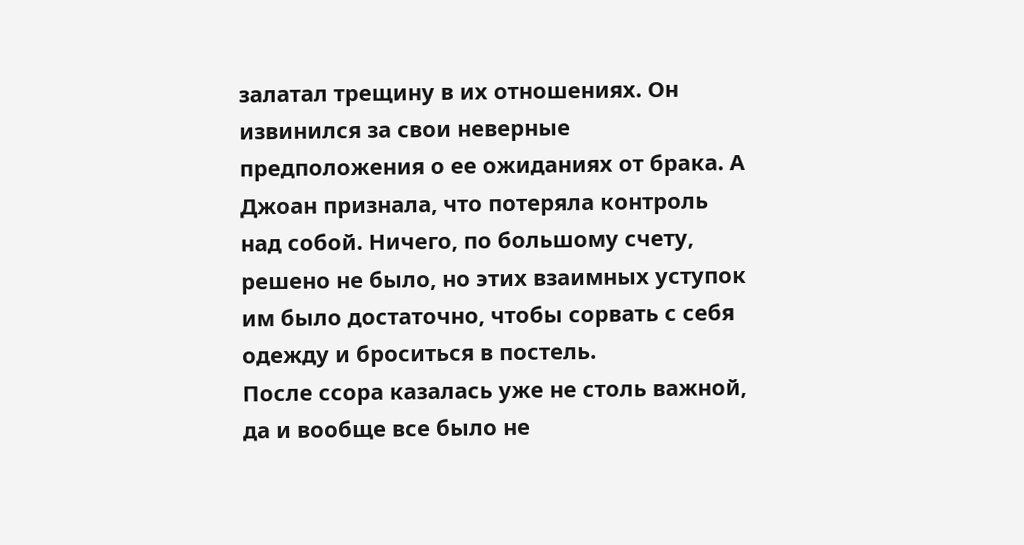залатал трещину в их отношениях. Он извинился за свои неверные предположения о ее ожиданиях от брака. А Джоан признала, что потеряла контроль над собой. Ничего, по большому счету, решено не было, но этих взаимных уступок им было достаточно, чтобы сорвать с себя одежду и броситься в постель.
После ссора казалась уже не столь важной, да и вообще все было не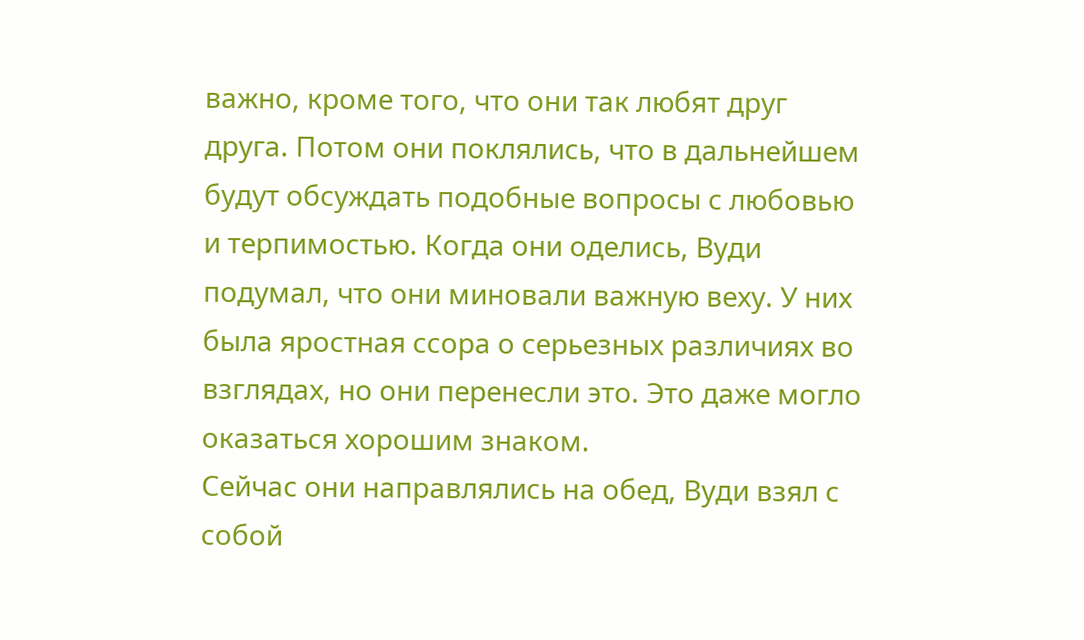важно, кроме того, что они так любят друг друга. Потом они поклялись, что в дальнейшем будут обсуждать подобные вопросы с любовью и терпимостью. Когда они оделись, Вуди подумал, что они миновали важную веху. У них была яростная ссора о серьезных различиях во взглядах, но они перенесли это. Это даже могло оказаться хорошим знаком.
Сейчас они направлялись на обед, Вуди взял с собой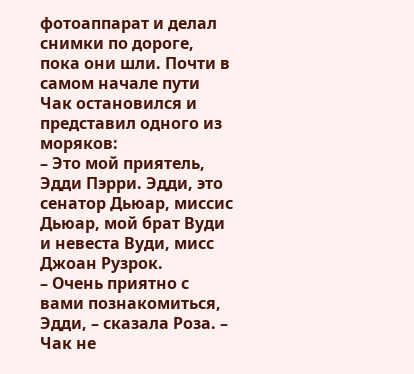фотоаппарат и делал снимки по дороге, пока они шли. Почти в самом начале пути Чак остановился и представил одного из моряков:
– Это мой приятель, Эдди Пэрри. Эдди, это сенатор Дьюар, миссис Дьюар, мой брат Вуди и невеста Вуди, мисс Джоан Рузрок.
– Очень приятно с вами познакомиться, Эдди, – сказала Роза. – Чак не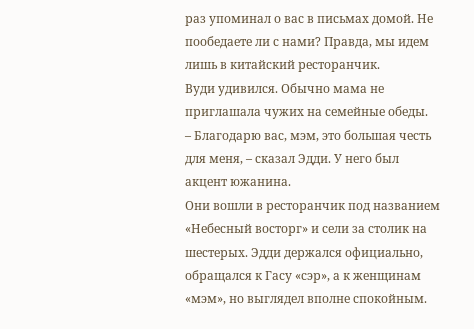раз упоминал о вас в письмах домой. Не пообедаете ли с нами? Правда, мы идем лишь в китайский ресторанчик.
Вуди удивился. Обычно мама не приглашала чужих на семейные обеды.
– Благодарю вас, мэм, это большая честь для меня, – сказал Эдди. У него был акцент южанина.
Они вошли в ресторанчик под названием «Небесный восторг» и сели за столик на шестерых. Эдди держался официально, обращался к Гасу «сэр», а к женщинам «мэм», но выглядел вполне спокойным.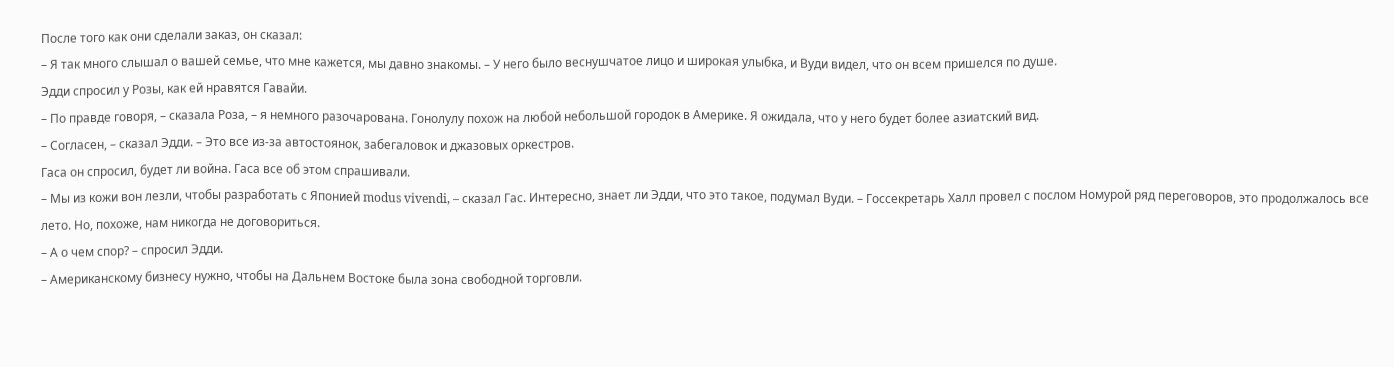После того как они сделали заказ, он сказал:
– Я так много слышал о вашей семье, что мне кажется, мы давно знакомы. – У него было веснушчатое лицо и широкая улыбка, и Вуди видел, что он всем пришелся по душе.
Эдди спросил у Розы, как ей нравятся Гавайи.
– По правде говоря, – сказала Роза, – я немного разочарована. Гонолулу похож на любой небольшой городок в Америке. Я ожидала, что у него будет более азиатский вид.
– Согласен, – сказал Эдди. – Это все из-за автостоянок, забегаловок и джазовых оркестров.
Гаса он спросил, будет ли война. Гаса все об этом спрашивали.
– Мы из кожи вон лезли, чтобы разработать с Японией modus vivendi, – сказал Гас. Интересно, знает ли Эдди, что это такое, подумал Вуди. – Госсекретарь Халл провел с послом Номурой ряд переговоров, это продолжалось все лето. Но, похоже, нам никогда не договориться.
– А о чем спор? – спросил Эдди.
– Американскому бизнесу нужно, чтобы на Дальнем Востоке была зона свободной торговли.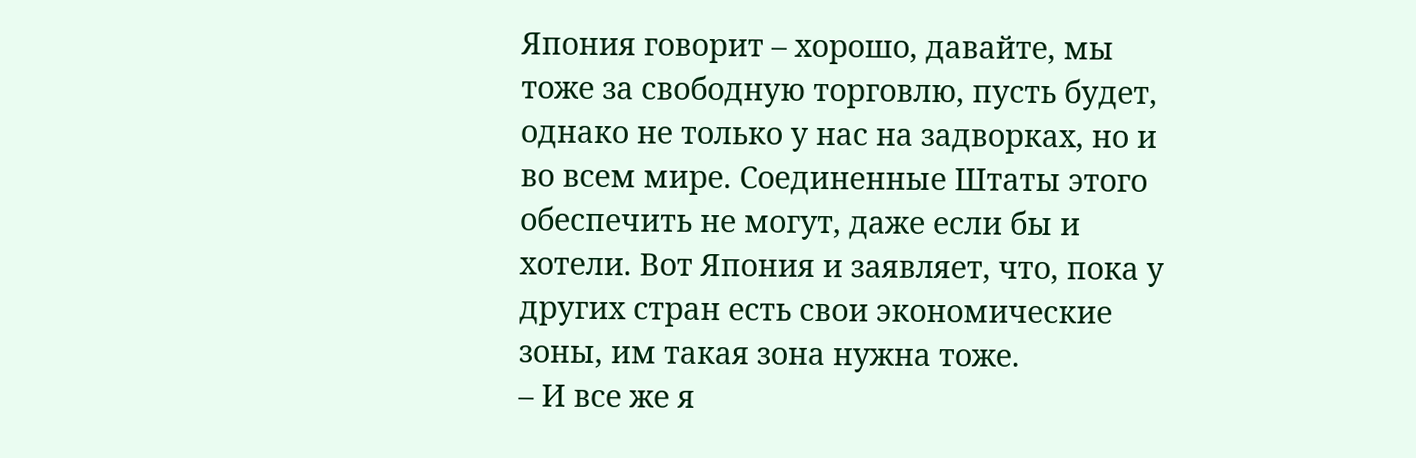Япония говорит – хорошо, давайте, мы тоже за свободную торговлю, пусть будет, однако не только у нас на задворках, но и во всем мире. Соединенные Штаты этого обеспечить не могут, даже если бы и хотели. Вот Япония и заявляет, что, пока у других стран есть свои экономические зоны, им такая зона нужна тоже.
– И все же я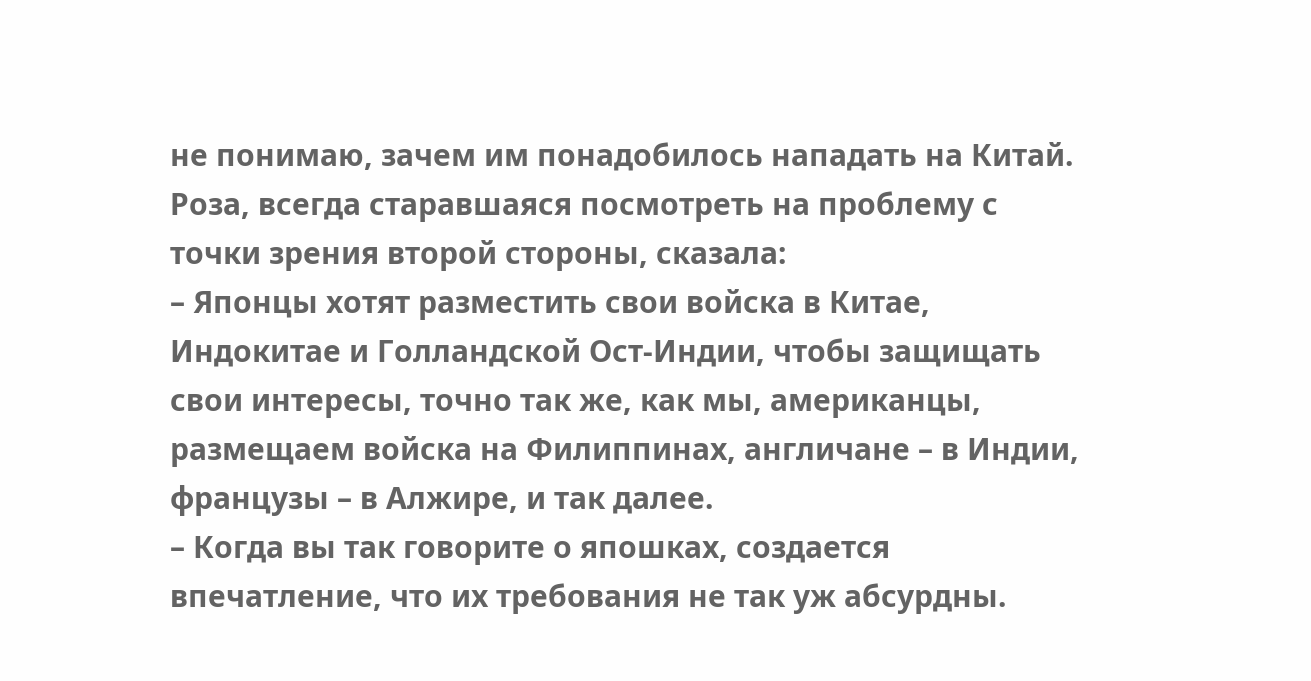не понимаю, зачем им понадобилось нападать на Китай.
Роза, всегда старавшаяся посмотреть на проблему с точки зрения второй стороны, сказала:
– Японцы хотят разместить свои войска в Китае, Индокитае и Голландской Ост-Индии, чтобы защищать свои интересы, точно так же, как мы, американцы, размещаем войска на Филиппинах, англичане – в Индии, французы – в Алжире, и так далее.
– Когда вы так говорите о япошках, создается впечатление, что их требования не так уж абсурдны.